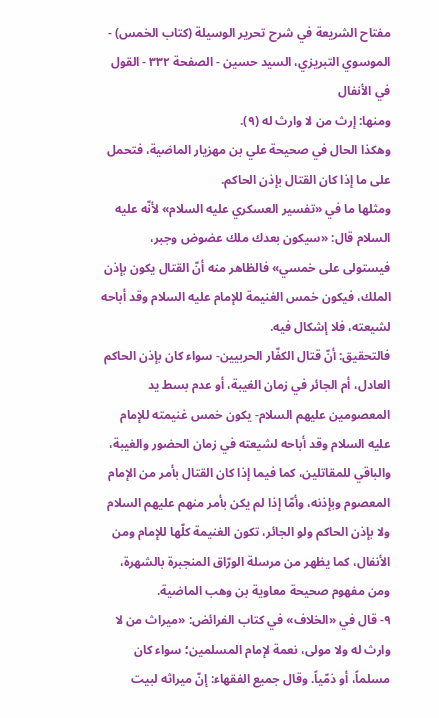مفتاح الشريعة في شرح تحرير الوسيلة (كتاب الخمس) - الموسوي التبريزي، السيد حسين - الصفحة ٣٣٢ - القول في الأنفال
ومنها: إرث من لا وارث له (٩).
وهكذا الحال في صحيحة علي بن مهزيار الماضية، فتحمل على ما إذا كان القتال بإذن الحاكم.
ومثلها ما في «تفسير العسكري عليه السلام» لأنّه عليه السلام قال: «سيكون بعدك ملك عضوض وجبر، فيستولى على خمسي» فالظاهر منه أنّ القتال يكون بإذن الملك، فيكون خمس الغنيمة للإمام عليه السلام وقد أباحه لشيعته، فلا إشكال فيه.
فالتحقيق: أنّ قتال الكفّار الحربيين- سواء كان بإذن الحاكم العادل، أم الجائر في زمان الغيبة، أو عدم بسط يد المعصومين عليهم السلام- يكون خمس غنيمته للإمام عليه السلام وقد أباحه لشيعته في زمان الحضور والغيبة، والباقي للمقاتلين، كما فيما إذا كان القتال بأمر من الإمام المعصوم وبإذنه، وأمّا إذا لم يكن بأمر منهم عليهم السلام ولا بإذن الحاكم ولو الجائر، تكون الغنيمة كلّها للإمام ومن الأنفال، كما يظهر من مرسلة الورّاق المنجبرة بالشهرة، ومن مفهوم صحيحة معاوية بن وهب الماضية.
٩- قال في «الخلاف» في كتاب الفرائض: «ميراث من لا وارث له ولا مولى، نعمة لإمام المسلمين؛ سواء كان مسلماً، أو ذمّياً. وقال جميع الفقهاء: إنّ ميراثه لبيت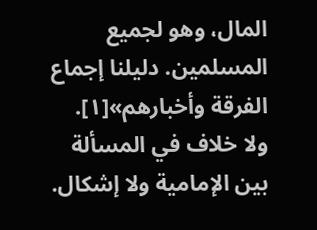المال، وهو لجميع المسلمين. دليلنا إجماع الفرقة وأخبارهم»[١].
ولا خلاف في المسألة بين الإمامية ولا إشكال.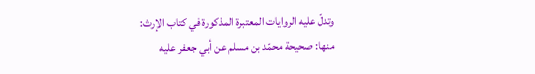وتدلّ عليه الروايات المعتبرة المذكورة في كتاب الإرث:
منها: صحيحة محمّد بن مسلم عن أبي جعفر عليه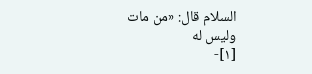السلام قال: «من مات وليس له
[١]-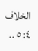الخلاف ٤: ٥ ..